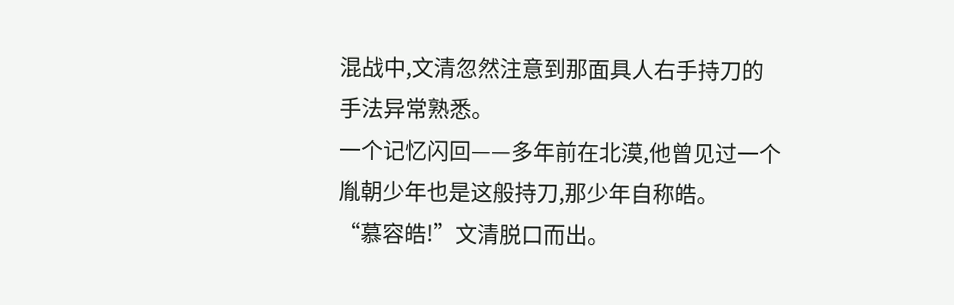混战中,文清忽然注意到那面具人右手持刀的手法异常熟悉。
一个记忆闪回——多年前在北漠,他曾见过一个胤朝少年也是这般持刀,那少年自称皓。
“慕容皓!”文清脱口而出。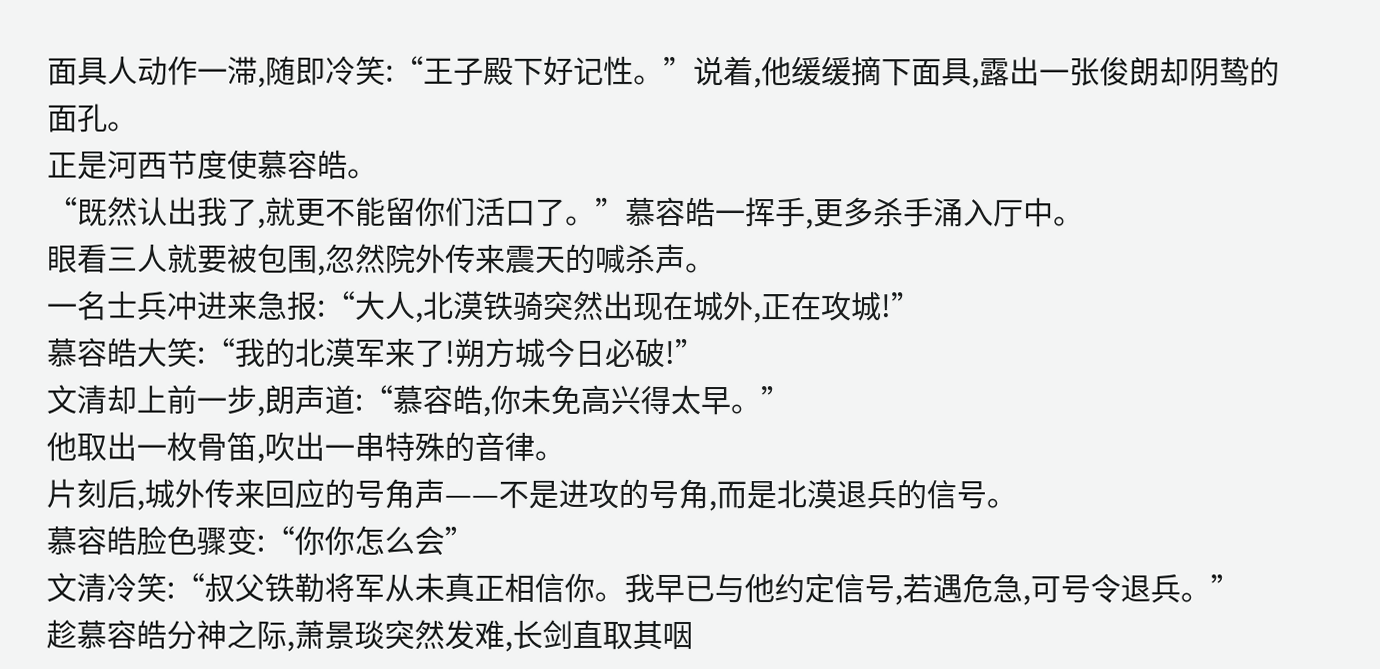面具人动作一滞,随即冷笑:“王子殿下好记性。”说着,他缓缓摘下面具,露出一张俊朗却阴鸷的面孔。
正是河西节度使慕容皓。
“既然认出我了,就更不能留你们活口了。”慕容皓一挥手,更多杀手涌入厅中。
眼看三人就要被包围,忽然院外传来震天的喊杀声。
一名士兵冲进来急报:“大人,北漠铁骑突然出现在城外,正在攻城!”
慕容皓大笑:“我的北漠军来了!朔方城今日必破!”
文清却上前一步,朗声道:“慕容皓,你未免高兴得太早。”
他取出一枚骨笛,吹出一串特殊的音律。
片刻后,城外传来回应的号角声——不是进攻的号角,而是北漠退兵的信号。
慕容皓脸色骤变:“你你怎么会”
文清冷笑:“叔父铁勒将军从未真正相信你。我早已与他约定信号,若遇危急,可号令退兵。”
趁慕容皓分神之际,萧景琰突然发难,长剑直取其咽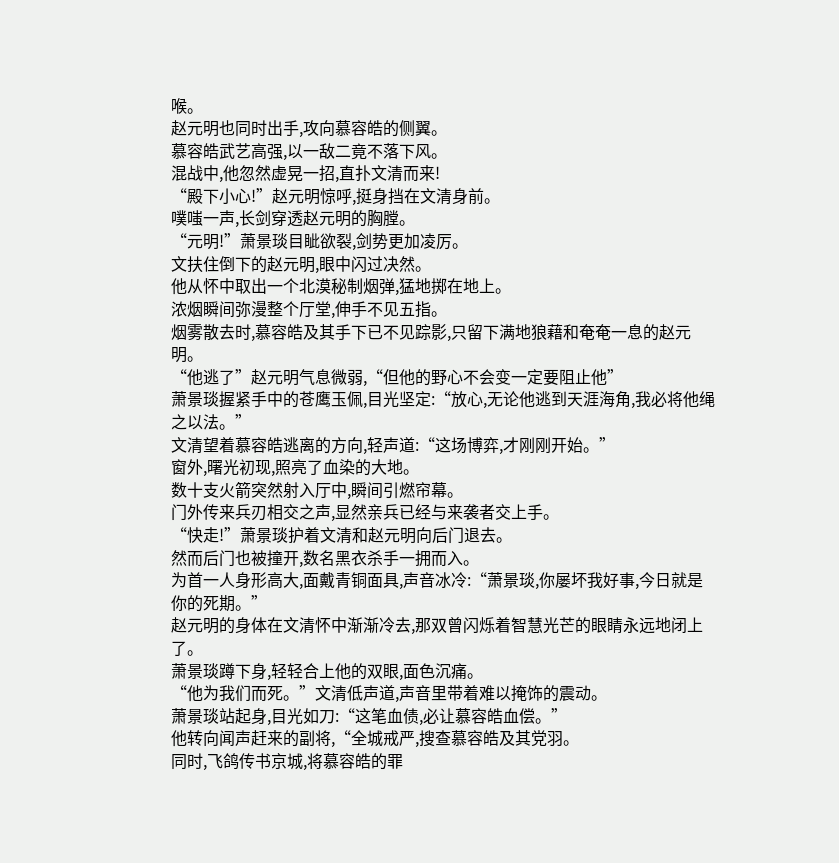喉。
赵元明也同时出手,攻向慕容皓的侧翼。
慕容皓武艺高强,以一敌二竟不落下风。
混战中,他忽然虚晃一招,直扑文清而来!
“殿下小心!”赵元明惊呼,挺身挡在文清身前。
噗嗤一声,长剑穿透赵元明的胸膛。
“元明!”萧景琰目眦欲裂,剑势更加凌厉。
文扶住倒下的赵元明,眼中闪过决然。
他从怀中取出一个北漠秘制烟弹,猛地掷在地上。
浓烟瞬间弥漫整个厅堂,伸手不见五指。
烟雾散去时,慕容皓及其手下已不见踪影,只留下满地狼藉和奄奄一息的赵元明。
“他逃了”赵元明气息微弱,“但他的野心不会变一定要阻止他”
萧景琰握紧手中的苍鹰玉佩,目光坚定:“放心,无论他逃到天涯海角,我必将他绳之以法。”
文清望着慕容皓逃离的方向,轻声道:“这场博弈,才刚刚开始。”
窗外,曙光初现,照亮了血染的大地。
数十支火箭突然射入厅中,瞬间引燃帘幕。
门外传来兵刃相交之声,显然亲兵已经与来袭者交上手。
“快走!”萧景琰护着文清和赵元明向后门退去。
然而后门也被撞开,数名黑衣杀手一拥而入。
为首一人身形高大,面戴青铜面具,声音冰冷:“萧景琰,你屡坏我好事,今日就是你的死期。”
赵元明的身体在文清怀中渐渐冷去,那双曾闪烁着智慧光芒的眼睛永远地闭上了。
萧景琰蹲下身,轻轻合上他的双眼,面色沉痛。
“他为我们而死。”文清低声道,声音里带着难以掩饰的震动。
萧景琰站起身,目光如刀:“这笔血债,必让慕容皓血偿。”
他转向闻声赶来的副将,“全城戒严,搜查慕容皓及其党羽。
同时,飞鸽传书京城,将慕容皓的罪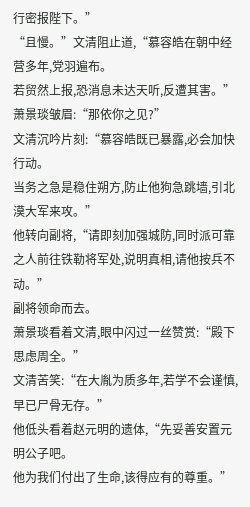行密报陛下。”
“且慢。”文清阻止道,“慕容皓在朝中经营多年,党羽遍布。
若贸然上报,恐消息未达天听,反遭其害。”
萧景琰皱眉:“那依你之见?”
文清沉吟片刻:“慕容皓既已暴露,必会加快行动。
当务之急是稳住朔方,防止他狗急跳墙,引北漠大军来攻。”
他转向副将,“请即刻加强城防,同时派可靠之人前往铁勒将军处,说明真相,请他按兵不动。”
副将领命而去。
萧景琰看着文清,眼中闪过一丝赞赏:“殿下思虑周全。”
文清苦笑:“在大胤为质多年,若学不会谨慎,早已尸骨无存。”
他低头看着赵元明的遗体,“先妥善安置元明公子吧。
他为我们付出了生命,该得应有的尊重。”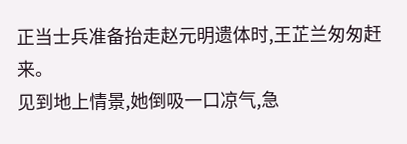正当士兵准备抬走赵元明遗体时,王芷兰匆匆赶来。
见到地上情景,她倒吸一口凉气,急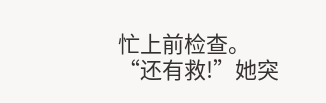忙上前检查。
“还有救!”她突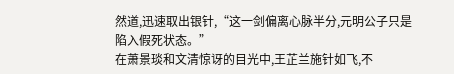然道,迅速取出银针,“这一剑偏离心脉半分,元明公子只是陷入假死状态。”
在萧景琰和文清惊讶的目光中,王芷兰施针如飞,不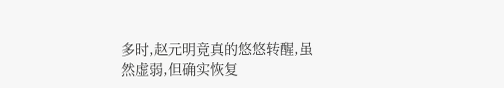多时,赵元明竟真的悠悠转醒,虽然虚弱,但确实恢复